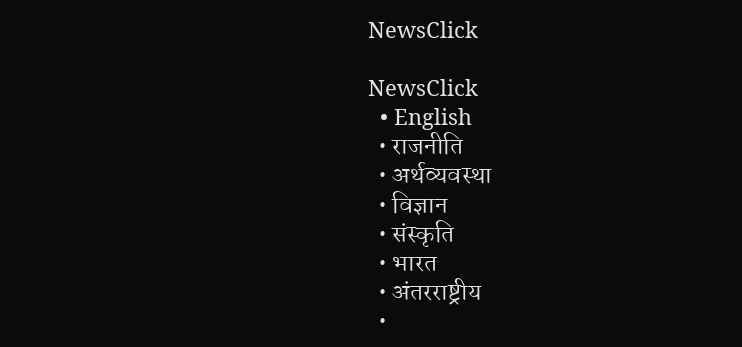NewsClick

NewsClick
  • English
  • राजनीति
  • अर्थव्यवस्था
  • विज्ञान
  • संस्कृति
  • भारत
  • अंतरराष्ट्रीय
  •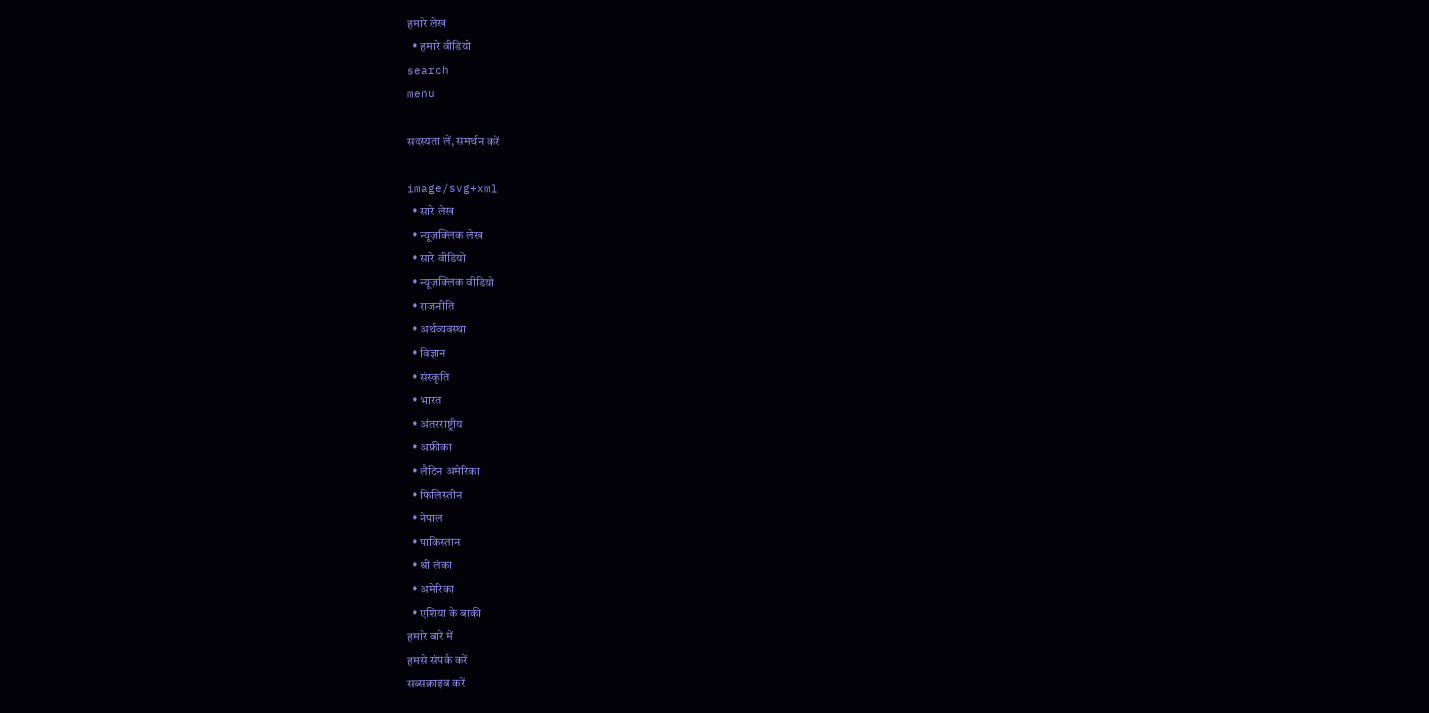हमारे लेख
  • हमारे वीडियो
search
menu

सदस्यता लें, समर्थन करें

image/svg+xml
  • सारे लेख
  • न्यूज़क्लिक लेख
  • सारे वीडियो
  • न्यूज़क्लिक वीडियो
  • राजनीति
  • अर्थव्यवस्था
  • विज्ञान
  • संस्कृति
  • भारत
  • अंतरराष्ट्रीय
  • अफ्रीका
  • लैटिन अमेरिका
  • फिलिस्तीन
  • नेपाल
  • पाकिस्तान
  • श्री लंका
  • अमेरिका
  • एशिया के बाकी
हमारे बारे में
हमसे संपर्क करें
सब्सक्राइब करें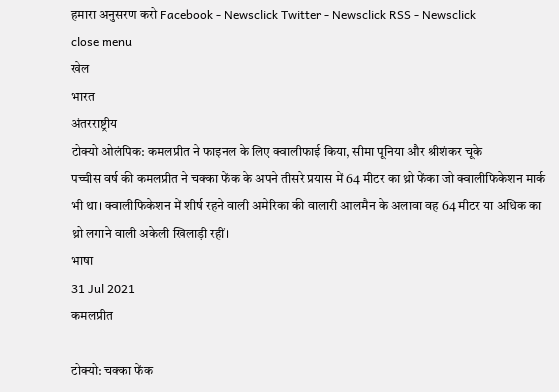हमारा अनुसरण करो Facebook - Newsclick Twitter - Newsclick RSS - Newsclick
close menu
खेल
भारत
अंतरराष्ट्रीय
टोक्यो ओलंपिक: कमलप्रीत ने फाइनल के लिए क्वालीफाई किया, सीमा पूनिया और श्रीशंकर चूके
पच्चीस वर्ष की कमलप्रीत ने चक्का फेंक के अपने तीसरे प्रयास में 64 मीटर का थ्रो फेंका जो क्वालीफिकेशन मार्क भी था। क्वालीफिकेशन में शीर्ष रहने वाली अमेरिका की वालारी आलमैन के अलावा वह 64 मीटर या अधिक का थ्रो लगाने वाली अकेली खिलाड़ी रहीं।
भाषा
31 Jul 2021
कमलप्रीत

टोक्यो: चक्का फेंक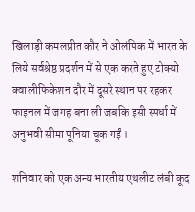खिलाड़ी कमलप्रीत कौर ने ओलंपिक में भारत के लिये सर्वश्रेष्ठ प्रदर्शन में से एक करते हुए टोक्यो क्वालीफिकेशन दौर में दूसरे स्थान पर रहकर फाइनल में जगह बना ली जबकि इसी स्पर्धा में अनुभवी सीमा पूनिया चूक गईं ।

शनिवार को एक अन्य भारतीय एथलीट लंबी कूद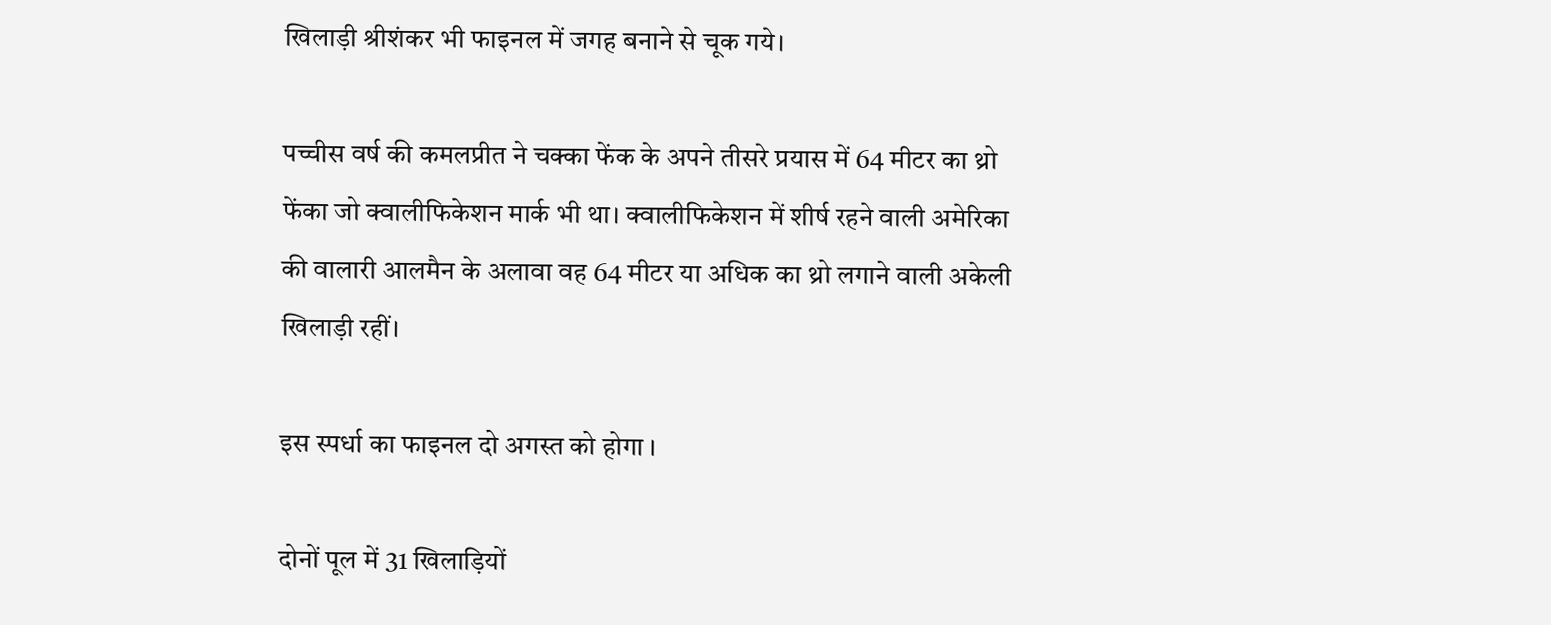खिलाड़ी श्रीशंकर भी फाइनल में जगह बनाने से चूक गये।

पच्चीस वर्ष की कमलप्रीत ने चक्का फेंक के अपने तीसरे प्रयास में 64 मीटर का थ्रो फेंका जो क्वालीफिकेशन मार्क भी था। क्वालीफिकेशन में शीर्ष रहने वाली अमेरिका की वालारी आलमैन के अलावा वह 64 मीटर या अधिक का थ्रो लगाने वाली अकेली खिलाड़ी रहीं।

इस स्पर्धा का फाइनल दो अगस्त को होगा ।

दोनों पूल में 31 खिलाड़ियों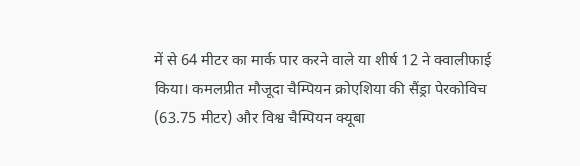में से 64 मीटर का मार्क पार करने वाले या शीर्ष 12 ने क्वालीफाई किया। कमलप्रीत मौजूदा चैम्पियन क्रोएशिया की सैंड्रा पेरकोविच (63.75 मीटर) और विश्व चैम्पियन क्यूबा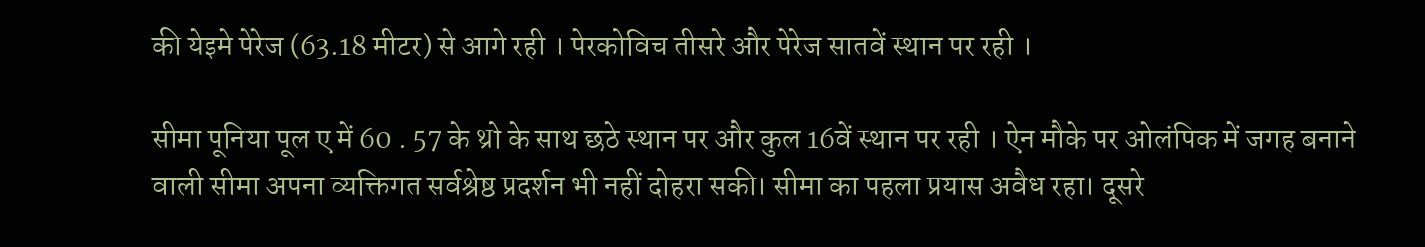की येइमे पेरेज (63.18 मीटर) से आगे रही । पेरकोविच तीसरे और पेरेज सातवें स्थान पर रही ।

सीमा पूनिया पूल ए में 60 . 57 के थ्रो के साथ छठे स्थान पर और कुल 16वें स्थान पर रही । ऐन मौके पर ओलंपिक में जगह बनाने वाली सीमा अपना व्यक्तिगत सर्वश्रेष्ठ प्रदर्शन भी नहीं दोहरा सकी। सीमा का पहला प्रयास अवैध रहा। दूसरे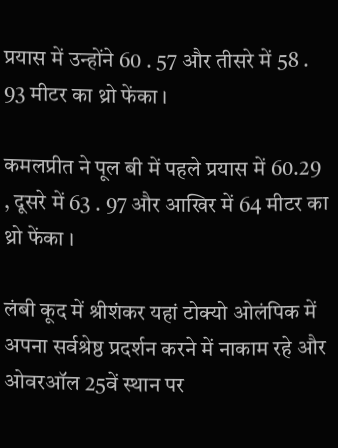प्रयास में उन्होंने 60 . 57 और तीसरे में 58 . 93 मीटर का थ्रो फेंका ।

कमलप्रीत ने पूल बी में पहले प्रयास में 60.29 , दूसरे में 63 . 97 और आखिर में 64 मीटर का थ्रो फेंका ।

लंबी कूद में श्रीशंकर यहां टोक्यो ओलंपिक में अपना सर्वश्रेष्ठ प्रदर्शन करने में नाकाम रहे और ओवरऑल 25वें स्थान पर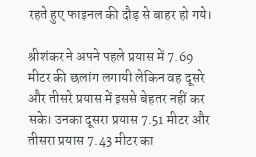रहते हुए फाइनल की दौड़ से बाहर हो गये।

श्रीशंकर ने अपने पहले प्रयास में 7.69 मीटर की छलांग लगायी लेकिन वह दूसरे और तीसरे प्रयास में इससे बेहतर नहीं कर सके। उनका दूसरा प्रयास 7.51 मीटर और तीसरा प्रयास 7.43 मीटर का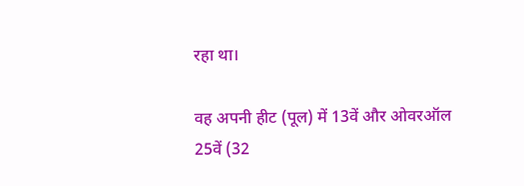रहा था।

वह अपनी हीट (पूल) में 13वें और ओवरऑल 25वें (32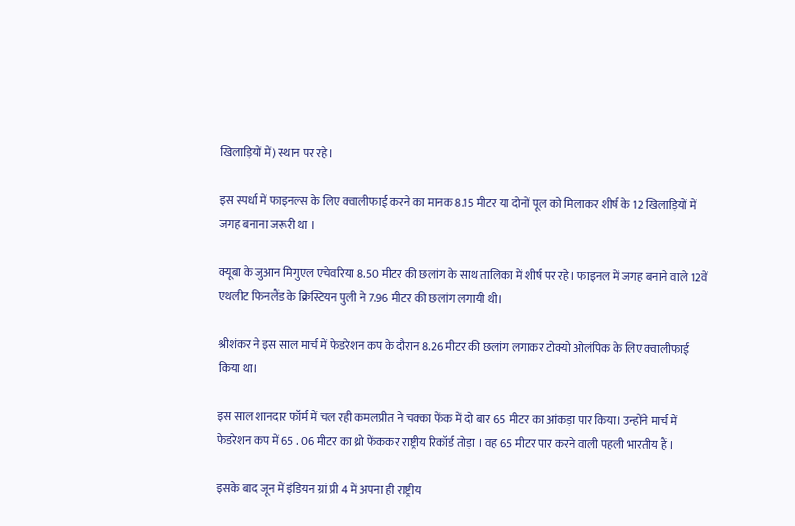खिलाड़ियों में) स्थान पर रहे।

इस स्पर्धा में फाइनल्स के लिए क्वालीफाई करने का मानक 8.15 मीटर या दोनों पूल को मिलाकर शीर्ष के 12 खिलाड़ियों में जगह बनाना जरूरी था ।

क्यूबा के जुआन मिगुएल एचेवरिया 8.50 मीटर की छलांग के साथ तालिका में शीर्ष पर रहे। फाइनल में जगह बनाने वाले 12वें एथलीट फिनलैंड के क्रिस्टियन पुली ने 7.96 मीटर की छलांग लगायी थी।

श्रीशंकर ने इस साल मार्च में फेडरेशन कप के दौरान 8.26 मीटर की छलांग लगाकर टोक्यो ओलंपिक के लिए क्वालीफाई किया था।

इस साल शानदार फॉर्म में चल रही कमलप्रीत ने चक्का फेंक में दो बार 65 मीटर का आंकड़ा पार किया। उन्होंने मार्च में फेडरेशन कप में 65 . 06 मीटर का थ्रो फेंककर राष्ट्रीय रिकॉर्ड तोड़ा । वह 65 मीटर पार करने वाली पहली भारतीय हैं ।

इसके बाद जून में इंडियन ग्रां प्री 4 में अपना ही राष्ट्रीय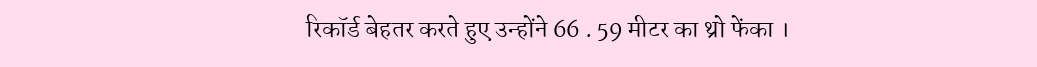रिकॉर्ड बेहतर करते हुए उन्होंने 66 . 59 मीटर का थ्रो फेंका ।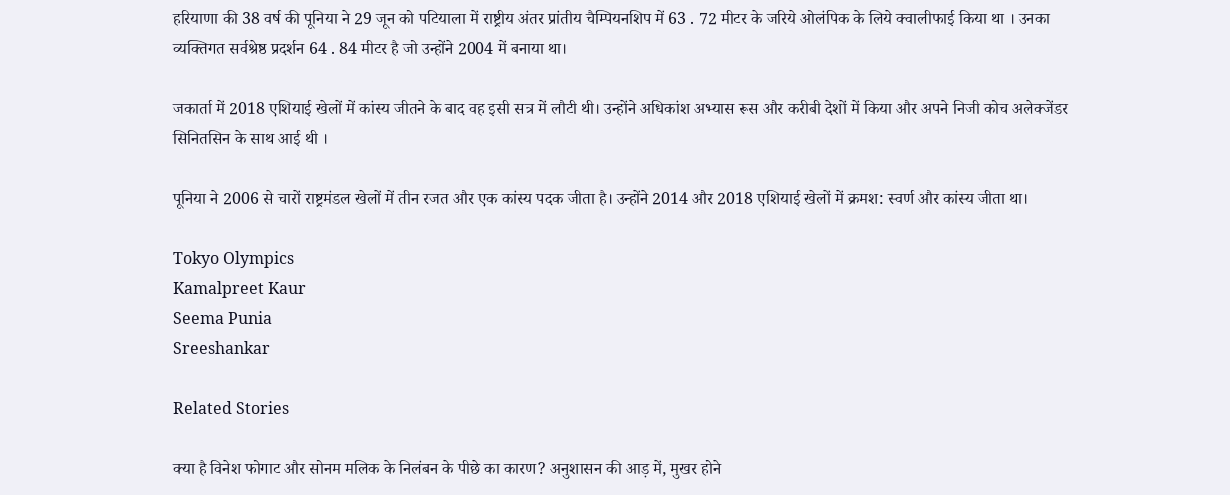हरियाणा की 38 वर्ष की पूनिया ने 29 जून को पटियाला में राष्ट्रीय अंतर प्रांतीय चैम्पियनशिप में 63 . 72 मीटर के जरिये ओलंपिक के लिये क्वालीफाई किया था । उनका व्यक्तिगत सर्वश्रेष्ठ प्रदर्शन 64 . 84 मीटर है जो उन्होंने 2004 में बनाया था।

जकार्ता में 2018 एशियाई खेलों में कांस्य जीतने के बाद वह इसी सत्र में लौटी थी। उन्होंने अधिकांश अभ्यास रूस और करीबी देशों में किया और अपने निजी कोच अलेक्जेंडर सिनितसिन के साथ आई थी ।

पूनिया ने 2006 से चारों राष्ट्रमंडल खेलों में तीन रजत और एक कांस्य पदक जीता है। उन्होंने 2014 और 2018 एशियाई खेलों में क्रमश: स्वर्ण और कांस्य जीता था।

Tokyo Olympics
Kamalpreet Kaur
Seema Punia
Sreeshankar

Related Stories

क्या है विनेश फोगाट और सोनम मलिक के निलंबन के पीछे का कारण? अनुशासन की आड़ में, मुखर होने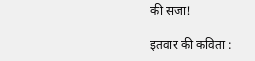की सजा!

इतवार की कविता :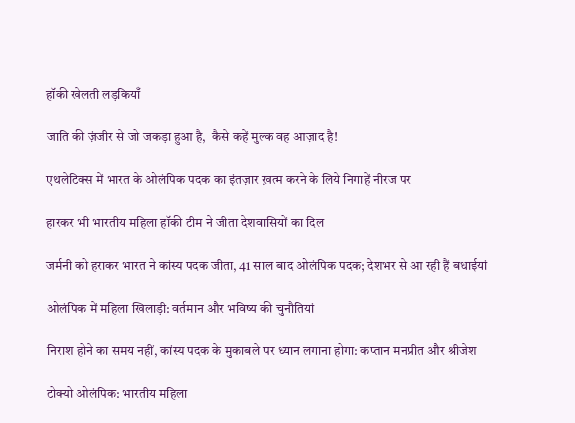हॉकी खेलती लड़कियाँ

जाति की ज़ंजीर से जो जकड़ा हुआ है,  कैसे कहें मुल्क वह आज़ाद है!

एथलेटिक्स में भारत के ओलंपिक पदक का इंतज़ार ख़त्म करने के लिये निगाहें नीरज पर

हारकर भी भारतीय महिला हॉकी टीम ने जीता देशवासियों का दिल

जर्मनी को हराकर भारत ने कांस्य पदक जीता, 41 साल बाद ओलंपिक पदक; देशभर से आ रही हैं बधाईयां

ओलंपिक में महिला खिलाड़ी: वर्तमान और भविष्य की चुनौतियां

निराश होने का समय नहीं, कांस्य पदक के मुकाबले पर ध्यान लगाना होगा: कप्तान मनप्रीत और श्रीजेश

टोक्यो ओलंपिक: भारतीय महिला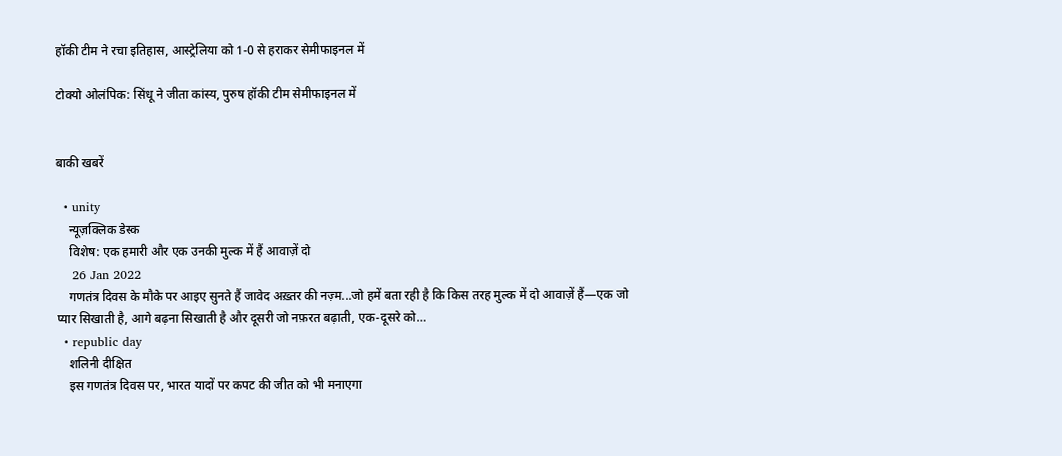हॉकी टीम ने रचा इतिहास, आस्ट्रेलिया को 1-0 से हराकर सेमीफाइनल में

टोक्यो ओलंपिक: सिंधू ने जीता कांस्य, पुरुष हॉकी टीम सेमीफाइनल में


बाकी खबरें

  • unity
    न्यूज़क्लिक डेस्क
    विशेष: एक हमारी और एक उनकी मुल्क में हैं आवाज़ें दो
    26 Jan 2022
    गणतंत्र दिवस के मौके पर आइए सुनते हैं जावेद अख़्तर की नज़्म...जो हमें बता रही है कि किस तरह मुल्क में दो आवाज़ें हैं—एक जो प्यार सिखाती है, आगे बढ़ना सिखाती है और दूसरी जो नफ़रत बढ़ाती, एक-दूसरे को…
  • republic day
    शलिनी दीक्षित
    इस गणतंत्र दिवस पर, भारत यादों पर कपट की जीत को भी मनाएगा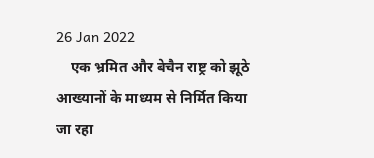26 Jan 2022
    एक भ्रमित और बेचैन राष्ट्र को झूठे आख्यानों के माध्यम से निर्मित किया जा रहा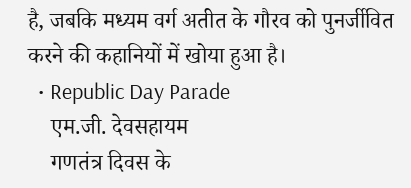है, जबकि मध्यम वर्ग अतीत के गौरव को पुनर्जीवित करने की कहानियों में खोया हुआ है।
  • Republic Day Parade
    एम.जी. देवसहायम
    गणतंत्र दिवस के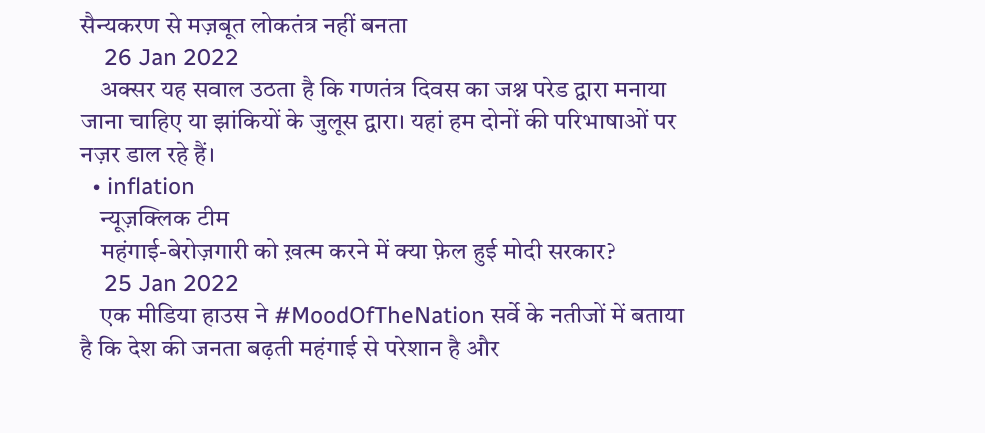सैन्यकरण से मज़बूत लोकतंत्र नहीं बनता
    26 Jan 2022
    अक्सर यह सवाल उठता है कि गणतंत्र दिवस का जश्न परेड द्वारा मनाया जाना चाहिए या झांकियों के जुलूस द्वारा। यहां हम दोनों की परिभाषाओं पर नज़र डाल रहे हैं।
  • inflation
    न्यूज़क्लिक टीम
    महंगाई-बेरोज़गारी को ख़त्म करने में क्या फ़ेल हुई मोदी सरकार?
    25 Jan 2022
    एक मीडिया हाउस ने #MoodOfTheNation सर्वे के नतीजों में बताया है कि देश की जनता बढ़ती महंगाई से परेशान है और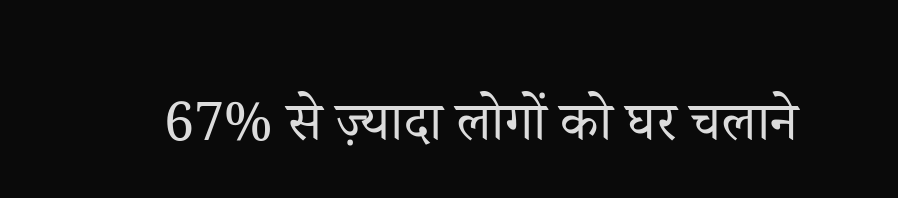67% से ज़्यादा लोगों को घर चलाने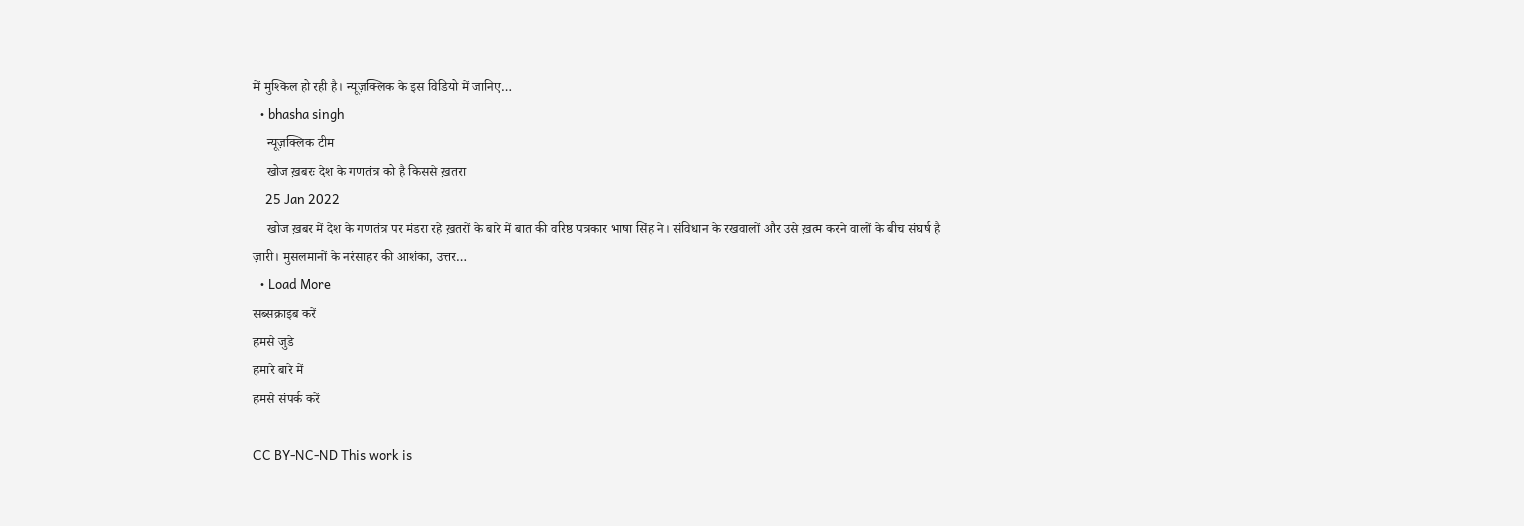में मुश्किल हो रही है। न्यूज़क्लिक के इस विडियो में जानिए…
  • bhasha singh
    न्यूज़क्लिक टीम
    खोज ख़बरः देश के गणतंत्र को है किससे ख़तरा
    25 Jan 2022
    खोज ख़बर में देश के गणतंत्र पर मंडरा रहे ख़तरों के बारे में बात की वरिष्ठ पत्रकार भाषा सिंह ने। संविधान के रखवालों और उसे ख़त्म करने वालों के बीच संघर्ष है ज़ारी। मुसलमानों के नरंसाहर की आशंका, उत्तर…
  • Load More
सब्सक्राइब करें
हमसे जुडे
हमारे बारे में
हमसे संपर्क करें

CC BY-NC-ND This work is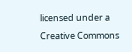licensed under a Creative Commons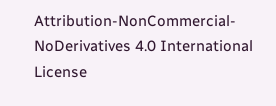Attribution-NonCommercial-NoDerivatives 4.0 International License